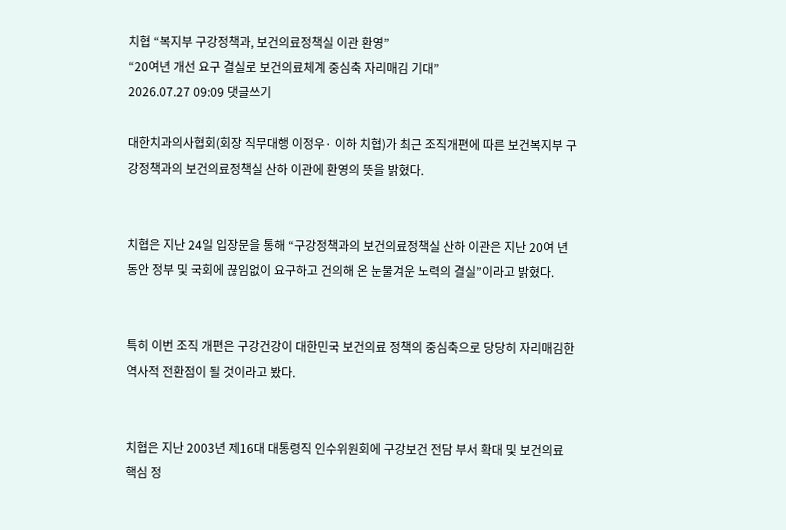치협 “복지부 구강정책과, 보건의료정책실 이관 환영”
“20여년 개선 요구 결실로 보건의료체계 중심축 자리매김 기대”
2026.07.27 09:09 댓글쓰기

대한치과의사협회(회장 직무대행 이정우· 이하 치협)가 최근 조직개편에 따른 보건복지부 구강정책과의 보건의료정책실 산하 이관에 환영의 뜻을 밝혔다.


치협은 지난 24일 입장문을 통해 “구강정책과의 보건의료정책실 산하 이관은 지난 20여 년 동안 정부 및 국회에 끊임없이 요구하고 건의해 온 눈물겨운 노력의 결실”이라고 밝혔다.


특히 이번 조직 개편은 구강건강이 대한민국 보건의료 정책의 중심축으로 당당히 자리매김한 역사적 전환점이 될 것이라고 봤다.


치협은 지난 2003년 제16대 대통령직 인수위원회에 구강보건 전담 부서 확대 및 보건의료 핵심 정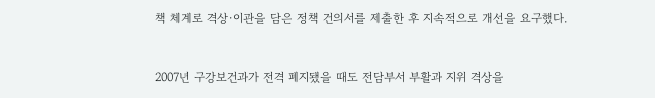책 체계로 격상·이관을 담은 정책 건의서를 제출한 후 지속적으로 개선을 요구했다.


2007년 구강보건과가 전격 폐지됐을 때도 전담부서 부활과 지위 격상을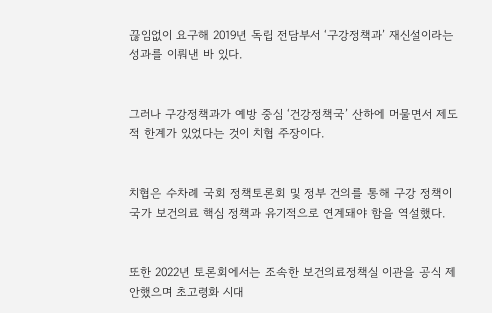끊임없이 요구해 2019년 독립 전담부서 ‘구강정책과’ 재신설이라는 성과를 이뤄낸 바 있다.


그러나 구강정책과가 예방 중심 ‘건강정책국’ 산하에 머물면서 제도적 한계가 있었다는 것이 치협 주장이다.


치협은 수차례 국회 정책토론회 및 정부 건의를 통해 구강 정책이 국가 보건의료 핵심 정책과 유기적으로 연계돼야 함을 역설했다.


또한 2022년 토론회에서는 조속한 보건의료정책실 이관을 공식 제안했으며 초고령화 시대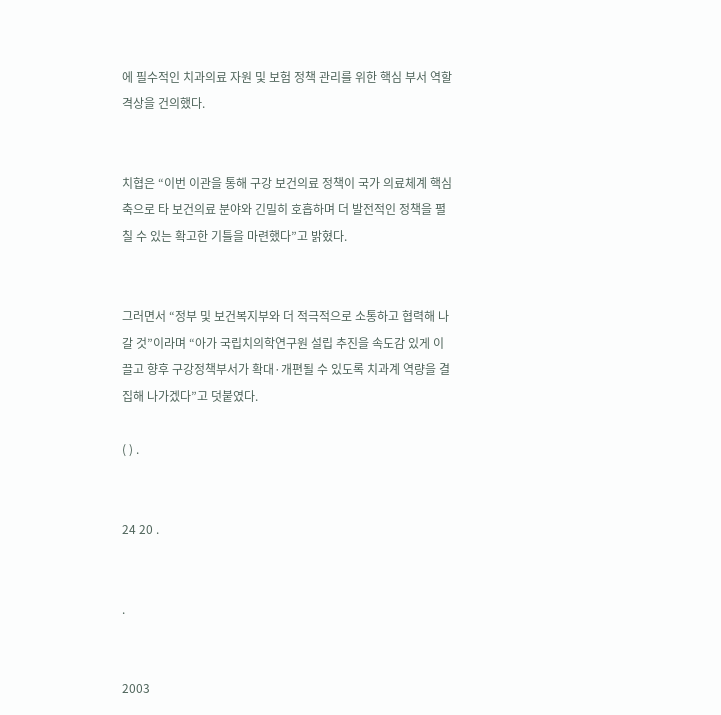에 필수적인 치과의료 자원 및 보험 정책 관리를 위한 핵심 부서 역할 격상을 건의했다.


치협은 “이번 이관을 통해 구강 보건의료 정책이 국가 의료체계 핵심축으로 타 보건의료 분야와 긴밀히 호흡하며 더 발전적인 정책을 펼칠 수 있는 확고한 기틀을 마련했다”고 밝혔다.


그러면서 “정부 및 보건복지부와 더 적극적으로 소통하고 협력해 나갈 것”이라며 “아가 국립치의학연구원 설립 추진을 속도감 있게 이끌고 향후 구강정책부서가 확대·개편될 수 있도록 치과계 역량을 결집해 나가겠다”고 덧붙였다.

( ) .


24 20 .


.


2003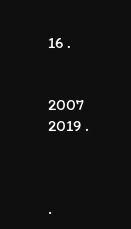16 .


2007 2019 .



.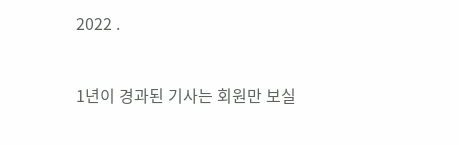2022 .



1년이 경과된 기사는 회원만 보실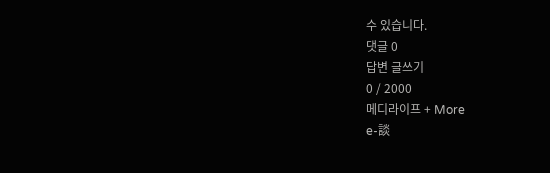수 있습니다.
댓글 0
답변 글쓰기
0 / 2000
메디라이프 + More
e-談